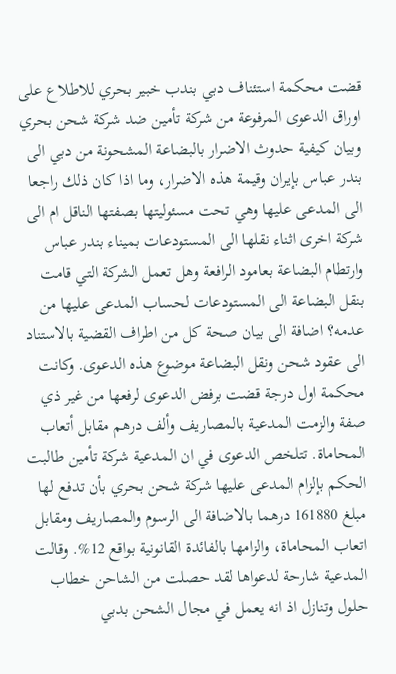قضت محكمة استئناف دبي بندب خبير بحري للاطلاع على اوراق الدعوى المرفوعة من شركة تأمين ضد شركة شحن بحري وبيان كيفية حدوث الاضرار بالبضاعة المشحونة من دبي الى بندر عباس بإيران وقيمة هذه الاضرار، وما اذا كان ذلك راجعا الى المدعى عليها وهي تحت مسئوليتها بصفتها الناقل ام الى شركة اخرى اثناء نقلها الى المستودعات بميناء بندر عباس وارتطام البضاعة بعامود الرافعة وهل تعمل الشركة التي قامت بنقل البضاعة الى المستودعات لحساب المدعى عليها من عدمه؟ اضافة الى بيان صحة كل من اطراف القضية بالاستناد الى عقود شحن ونقل البضاعة موضوع هذه الدعوى. وكانت محكمة اول درجة قضت برفض الدعوى لرفعها من غير ذي صفة والزمت المدعية بالمصاريف وألف درهم مقابل أتعاب المحاماة. تتلخص الدعوى في ان المدعية شركة تأمين طالبت الحكم بإلزام المدعى عليها شركة شحن بحري بأن تدفع لها مبلغ 161880 درهما بالاضافة الى الرسوم والمصاريف ومقابل اتعاب المحاماة، والزامها بالفائدة القانونية بواقع 12%. وقالت المدعية شارحة لدعواها لقد حصلت من الشاحن خطاب حلول وتنازل اذ انه يعمل في مجال الشحن بدبي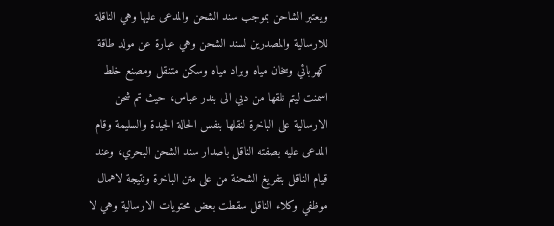ويعتبر الشاحن بموجب سند الشحن والمدعى عليها وهي الناقلة للارسالية والمصدرين لسند الشحن وهي عبارة عن مولد طاقة كهربائي وسخان مياه وبراد مياه وسكن متنقل ومصنع خلط اسمنت ليتم نلقها من دبي الى بندر عباس، حيث تم شحن الارسالية على الباخرة لنقلها بنفس الحالة الجيدة والسليمة وقام المدعى عليه بصفته الناقل باصدار سند الشحن البحري، وعند قيام الناقل بتفريغ الشحنة من على متن الباخرة ونتيجة لاهمال موظفي وكلاء الناقل سقطت بعض محتويات الارسالية وهي لا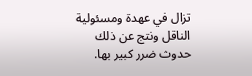تزال في عهدة ومسئولية الناقل ونتج عن ذلك حدوث ضرر كبير بها.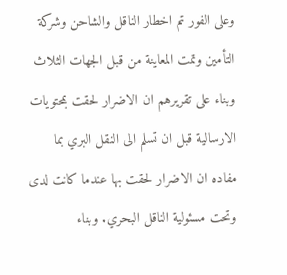وعلى الفور تم اخطار الناقل والشاحن وشركة التأمين وتمت المعاينة من قبل الجهات الثلاث وبناء على تقريرهم ان الاضرار لحقت بمحتويات الارسالية قبل ان تسلم الى النقل البري بما مفاده ان الاضرار لحقت بها عندما كانت لدى وتحت مسئولية الناقل البحري. وبناء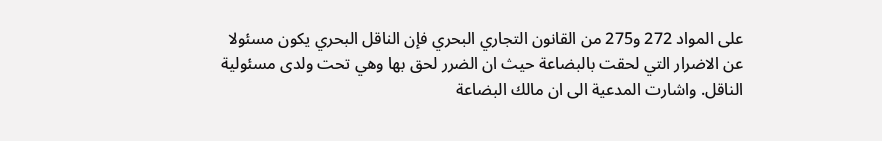على المواد 272 و275 من القانون التجاري البحري فإن الناقل البحري يكون مسئولا عن الاضرار التي لحقت بالبضاعة حيث ان الضرر لحق بها وهي تحت ولدى مسئولية الناقل. واشارت المدعية الى ان مالك البضاعة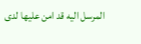المرسل اليه قد امن عليها لدى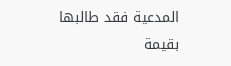المدعية فقد طالبها بقيمة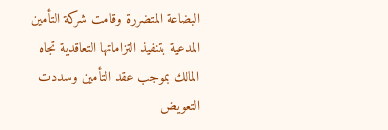البضاعة المتضررة وقامت شركة التأمين المدعية بتنفيذ التزاماتها التعاقدية تجاه المالك بموجب عقد التأمين وسددت التعويض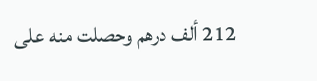212 ألف درهم وحصلت منه على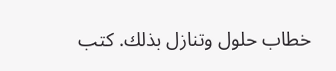خطاب حلول وتنازل بذلك. كتب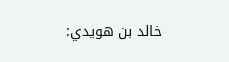خالد بن هويدي: